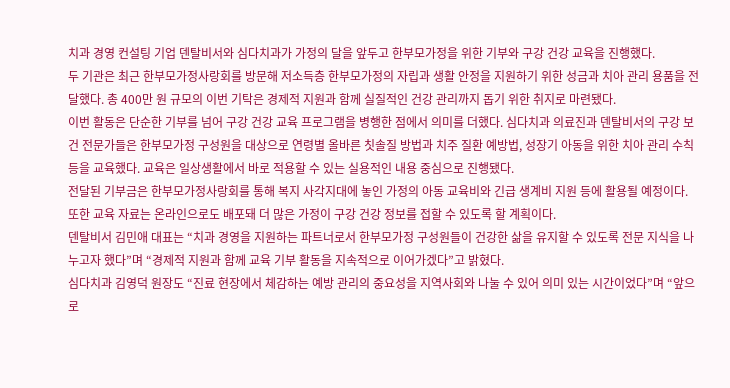치과 경영 컨설팅 기업 덴탈비서와 심다치과가 가정의 달을 앞두고 한부모가정을 위한 기부와 구강 건강 교육을 진행했다.
두 기관은 최근 한부모가정사랑회를 방문해 저소득층 한부모가정의 자립과 생활 안정을 지원하기 위한 성금과 치아 관리 용품을 전달했다. 총 400만 원 규모의 이번 기탁은 경제적 지원과 함께 실질적인 건강 관리까지 돕기 위한 취지로 마련됐다.
이번 활동은 단순한 기부를 넘어 구강 건강 교육 프로그램을 병행한 점에서 의미를 더했다. 심다치과 의료진과 덴탈비서의 구강 보건 전문가들은 한부모가정 구성원을 대상으로 연령별 올바른 칫솔질 방법과 치주 질환 예방법, 성장기 아동을 위한 치아 관리 수칙 등을 교육했다. 교육은 일상생활에서 바로 적용할 수 있는 실용적인 내용 중심으로 진행됐다.
전달된 기부금은 한부모가정사랑회를 통해 복지 사각지대에 놓인 가정의 아동 교육비와 긴급 생계비 지원 등에 활용될 예정이다. 또한 교육 자료는 온라인으로도 배포돼 더 많은 가정이 구강 건강 정보를 접할 수 있도록 할 계획이다.
덴탈비서 김민애 대표는 “치과 경영을 지원하는 파트너로서 한부모가정 구성원들이 건강한 삶을 유지할 수 있도록 전문 지식을 나누고자 했다”며 “경제적 지원과 함께 교육 기부 활동을 지속적으로 이어가겠다”고 밝혔다.
심다치과 김영덕 원장도 “진료 현장에서 체감하는 예방 관리의 중요성을 지역사회와 나눌 수 있어 의미 있는 시간이었다”며 “앞으로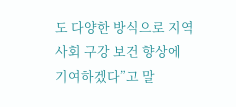도 다양한 방식으로 지역사회 구강 보건 향상에 기여하겠다”고 말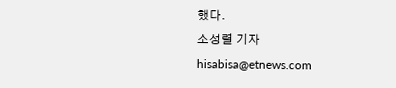했다.
소성렬 기자 hisabisa@etnews.com